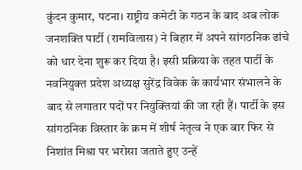कुंदन कुमार, पटना। राष्ट्रीय कमेटी के गठन के बाद अब लोक जनशक्ति पार्टी (रामविलास) ने बिहार में अपने सांगठनिक ढांचे को धार देना शुरू कर दिया है। इसी प्रक्रिया के तहत पार्टी के नवनियुक्त प्रदेश अध्यक्ष सुरेंद्र विवेक के कार्यभार संभालने के बाद से लगातार पदों पर नियुक्तियां की जा रही हैं। पार्टी के इस सांगठनिक विस्तार के क्रम में शीर्ष नेतृत्व ने एक बार फिर से निशांत मिश्रा पर भरोसा जताते हुए उन्हें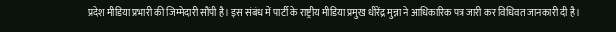प्रदेश मीडिया प्रभारी की जिम्मेदारी सौंपी है। इस संबंध में पार्टी के राष्ट्रीय मीडिया प्रमुख धीरेंद्र मुन्ना ने आधिकारिक पत्र जारी कर विधिवत जानकारी दी है।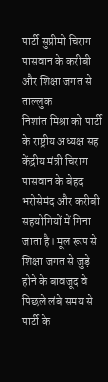पार्टी सुप्रीमो चिराग पासवान के करीबी और शिक्षा जगत से ताल्लुक
निशांत मिश्रा को पार्टी के राष्ट्रीय अध्यक्ष सह केंद्रीय मंत्री चिराग पासवान के बेहद भरोसेमंद और करीबी सहयोगियों में गिना जाता है। मूल रूप से शिक्षा जगत से जुड़े होने के बावजूद वे पिछले लंबे समय से पार्टी के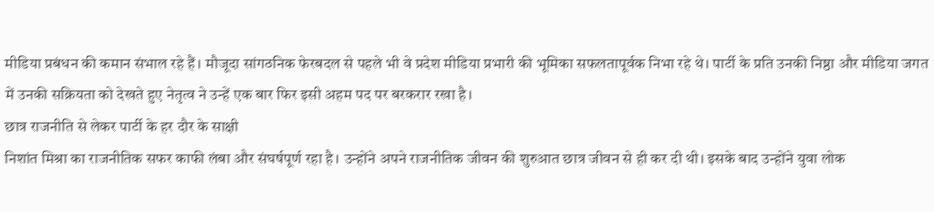मीडिया प्रबंधन की कमान संभाल रहे हैं। मौजूदा सांगठनिक फेरबदल से पहले भी वे प्रदेश मीडिया प्रभारी की भूमिका सफलतापूर्वक निभा रहे थे। पार्टी के प्रति उनकी निष्ठा और मीडिया जगत में उनकी सक्रियता को देखते हुए नेतृत्व ने उन्हें एक बार फिर इसी अहम पद पर बरकरार रखा है।
छात्र राजनीति से लेकर पार्टी के हर दौर के साक्षी
निशांत मिश्रा का राजनीतिक सफर काफी लंबा और संघर्षपूर्ण रहा है। उन्होंने अपने राजनीतिक जीवन की शुरुआत छात्र जीवन से ही कर दी थी। इसके बाद उन्होंने युवा लोक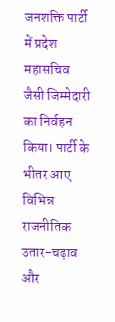जनशक्ति पार्टी में प्रदेश महासचिव जैसी जिम्मेदारी का निर्वहन किया। पार्टी के भीतर आए विभिन्न राजनीतिक उतार-चढ़ाव और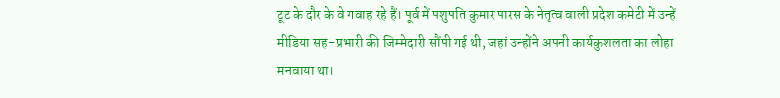टूट के दौर के वे गवाह रहे हैं। पूर्व में पशुपति कुमार पारस के नेतृत्व वाली प्रदेश कमेटी में उन्हें मीडिया सह-प्रभारी की जिम्मेदारी सौंपी गई थी, जहां उन्होंने अपनी कार्यकुशलता का लोहा मनवाया था।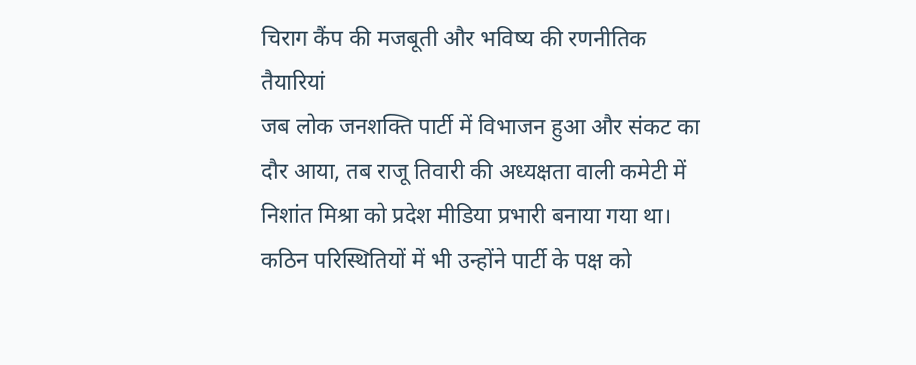चिराग कैंप की मजबूती और भविष्य की रणनीतिक तैयारियां
जब लोक जनशक्ति पार्टी में विभाजन हुआ और संकट का दौर आया, तब राजू तिवारी की अध्यक्षता वाली कमेटी में निशांत मिश्रा को प्रदेश मीडिया प्रभारी बनाया गया था। कठिन परिस्थितियों में भी उन्होंने पार्टी के पक्ष को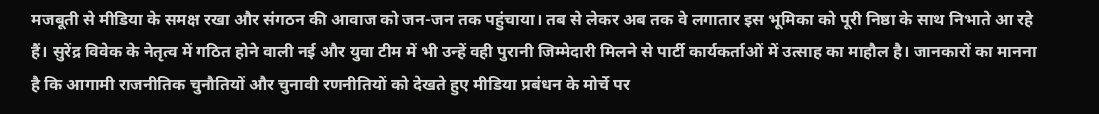मजबूती से मीडिया के समक्ष रखा और संगठन की आवाज को जन-जन तक पहुंचाया। तब से लेकर अब तक वे लगातार इस भूमिका को पूरी निष्ठा के साथ निभाते आ रहे हैं। सुरेंद्र विवेक के नेतृत्व में गठित होने वाली नई और युवा टीम में भी उन्हें वही पुरानी जिम्मेदारी मिलने से पार्टी कार्यकर्ताओं में उत्साह का माहौल है। जानकारों का मानना है कि आगामी राजनीतिक चुनौतियों और चुनावी रणनीतियों को देखते हुए मीडिया प्रबंधन के मोर्चे पर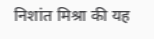निशांत मिश्रा की यह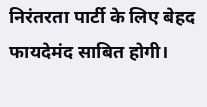निरंतरता पार्टी के लिए बेहद फायदेमंद साबित होगी।